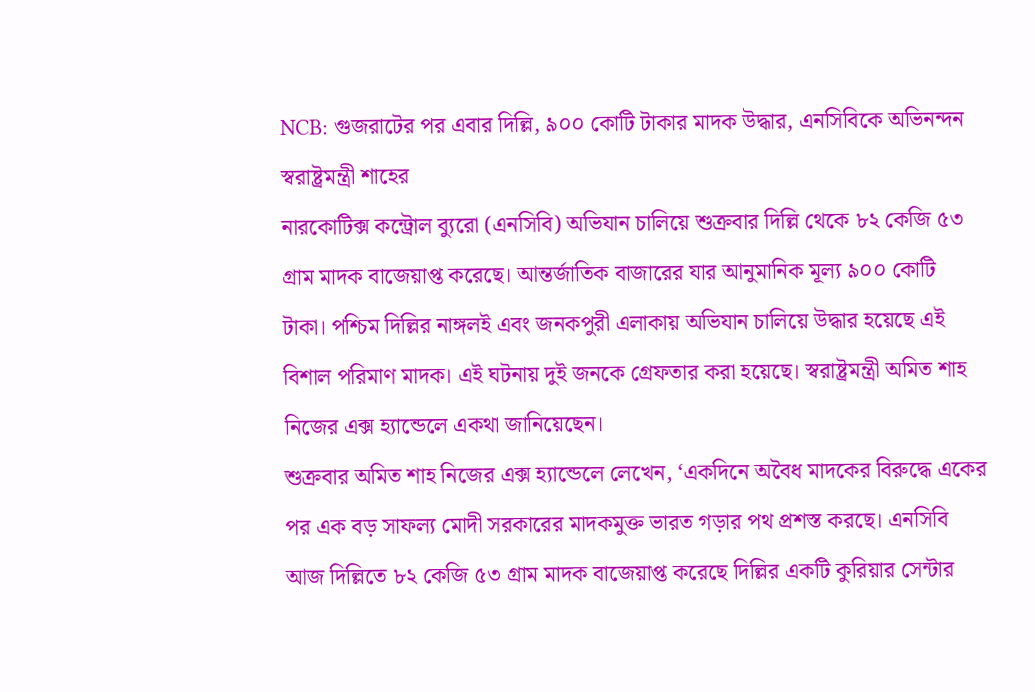NCB: গুজরাটের পর এবার দিল্লি, ৯০০ কোটি টাকার মাদক উদ্ধার, এনসিবিকে অভিনন্দন স্বরাষ্ট্রমন্ত্রী শাহের
নারকোটিক্স কন্ট্রোল ব্যুরো (এনসিবি) অভিযান চালিয়ে শুক্রবার দিল্লি থেকে ৮২ কেজি ৫৩ গ্রাম মাদক বাজেয়াপ্ত করেছে। আন্তর্জাতিক বাজারের যার আনুমানিক মূল্য ৯০০ কোটি টাকা। পশ্চিম দিল্লির নাঙ্গলই এবং জনকপুরী এলাকায় অভিযান চালিয়ে উদ্ধার হয়েছে এই বিশাল পরিমাণ মাদক। এই ঘটনায় দুই জনকে গ্রেফতার করা হয়েছে। স্বরাষ্ট্রমন্ত্রী অমিত শাহ নিজের এক্স হ্যান্ডেলে একথা জানিয়েছেন।
শুক্রবার অমিত শাহ নিজের এক্স হ্যান্ডেলে লেখেন, ‘একদিনে অবৈধ মাদকের বিরুদ্ধে একের পর এক বড় সাফল্য মোদী সরকারের মাদকমুক্ত ভারত গড়ার পথ প্রশস্ত করছে। এনসিবি আজ দিল্লিতে ৮২ কেজি ৫৩ গ্রাম মাদক বাজেয়াপ্ত করেছে দিল্লির একটি কুরিয়ার সেন্টার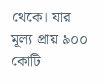থেকে। যার মূল্য প্রায় ৯০০ কোটি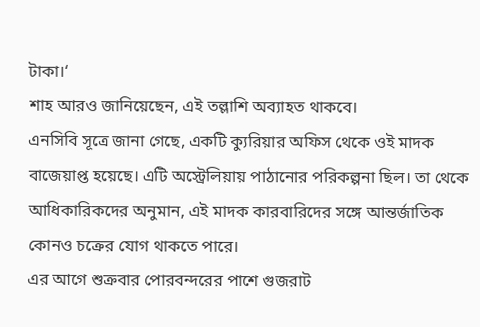টাকা।‘
শাহ আরও জানিয়েছেন, এই তল্লাশি অব্যাহত থাকবে।
এনসিবি সূত্রে জানা গেছে, একটি ক্যুরিয়ার অফিস থেকে ওই মাদক বাজেয়াপ্ত হয়েছে। এটি অস্ট্রেলিয়ায় পাঠানোর পরিকল্পনা ছিল। তা থেকে আধিকারিকদের অনুমান, এই মাদক কারবারিদের সঙ্গে আন্তর্জাতিক কোনও চক্রের যোগ থাকতে পারে।
এর আগে শুক্রবার পোরবন্দরের পাশে গুজরাট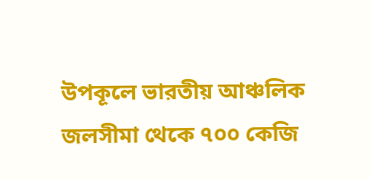উপকূলে ভারতীয় আঞ্চলিক জলসীমা থেকে ৭০০ কেজি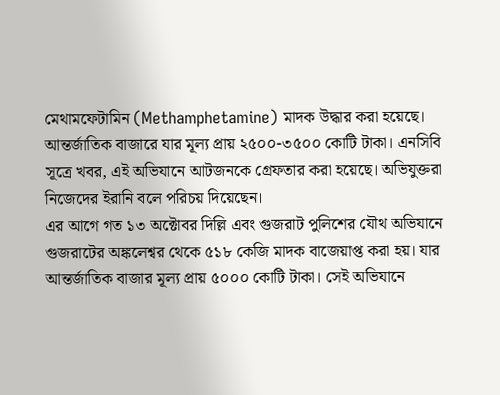মেথামফেটামিন (Methamphetamine) মাদক উদ্ধার করা হয়েছে। আন্তর্জাতিক বাজারে যার মূল্য প্রায় ২৫০০-৩৫০০ কোটি টাকা। এনসিবি সূত্রে খবর, এই অভিযানে আটজনকে গ্রেফতার করা হয়েছে। অভিযুক্তরা নিজেদের ইরানি বলে পরিচয় দিয়েছেন।
এর আগে গত ১৩ অক্টোবর দিল্লি এবং গুজরাট পুলিশের যৌথ অভিযানে গুজরাটের অঙ্কলেশ্বর থেকে ৫১৮ কেজি মাদক বাজেয়াপ্ত করা হয়। যার আন্তর্জাতিক বাজার মূল্য প্রায় ৫০০০ কোটি টাকা। সেই অভিযানে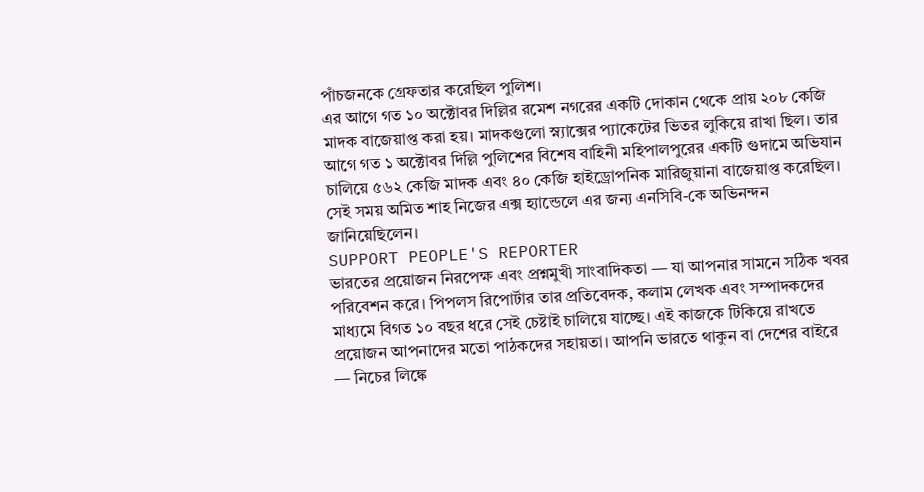পাঁচজনকে গ্রেফতার করেছিল পুলিশ।
এর আগে গত ১০ অক্টোবর দিল্লির রমেশ নগরের একটি দোকান থেকে প্রায় ২০৮ কেজি মাদক বাজেয়াপ্ত করা হয়। মাদকগুলো স্ন্যাক্সের প্যাকেটের ভিতর লুকিয়ে রাখা ছিল। তার আগে গত ১ অক্টোবর দিল্লি পুলিশের বিশেষ বাহিনী মহিপালপুরের একটি গুদামে অভিযান চালিয়ে ৫৬২ কেজি মাদক এবং ৪০ কেজি হাইড্রোপনিক মারিজুয়ানা বাজেয়াপ্ত করেছিল।
সেই সময় অমিত শাহ নিজের এক্স হ্যান্ডেলে এর জন্য এনসিবি-কে অভিনন্দন জানিয়েছিলেন।
SUPPORT PEOPLE'S REPORTER
ভারতের প্রয়োজন নিরপেক্ষ এবং প্রশ্নমুখী সাংবাদিকতা — যা আপনার সামনে সঠিক খবর পরিবেশন করে। পিপলস রিপোর্টার তার প্রতিবেদক, কলাম লেখক এবং সম্পাদকদের মাধ্যমে বিগত ১০ বছর ধরে সেই চেষ্টাই চালিয়ে যাচ্ছে। এই কাজকে টিকিয়ে রাখতে প্রয়োজন আপনাদের মতো পাঠকদের সহায়তা। আপনি ভারতে থাকুন বা দেশের বাইরে — নিচের লিঙ্কে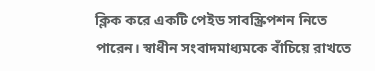ক্লিক করে একটি পেইড সাবস্ক্রিপশন নিতে পারেন। স্বাধীন সংবাদমাধ্যমকে বাঁচিয়ে রাখতে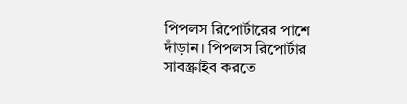পিপলস রিপোর্টারের পাশে দাঁড়ান। পিপলস রিপোর্টার সাবস্ক্রাইব করতে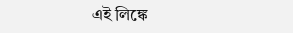এই লিঙ্কে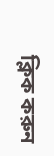ক্লিক করুন